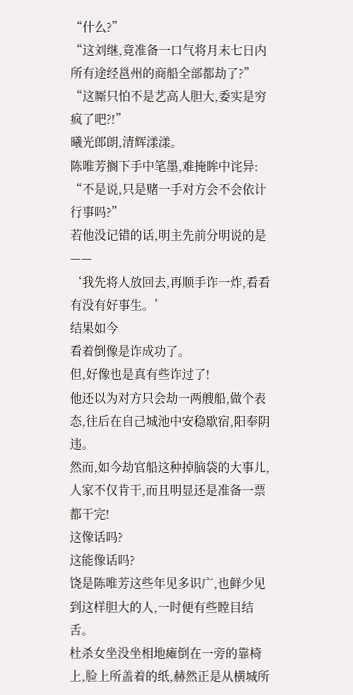“什么?”
“这刘继,竟准备一口气将月末七日内所有途经邕州的商船全部都劫了?”
“这厮只怕不是艺高人胆大,委实是穷疯了吧?!”
曦光郎朗,清辉漾漾。
陈唯芳搁下手中笔墨,难掩眸中诧异:
“不是说,只是赌一手对方会不会依计行事吗?”
若他没记错的话,明主先前分明说的是——
‘我先将人放回去,再顺手诈一炸,看看有没有好事生。’
结果如今
看着倒像是诈成功了。
但,好像也是真有些诈过了!
他还以为对方只会劫一两艘船,做个表态,往后在自己城池中安稳歇宿,阳奉阴违。
然而,如今劫官船这种掉脑袋的大事儿,人家不仅肯干,而且明显还是准备一票都干完!
这像话吗?
这能像话吗?
饶是陈唯芳这些年见多识广,也鲜少见到这样胆大的人,一时便有些瞠目结舌。
杜杀女坐没坐相地瘫倒在一旁的靠椅上,脸上所盖着的纸,赫然正是从横城所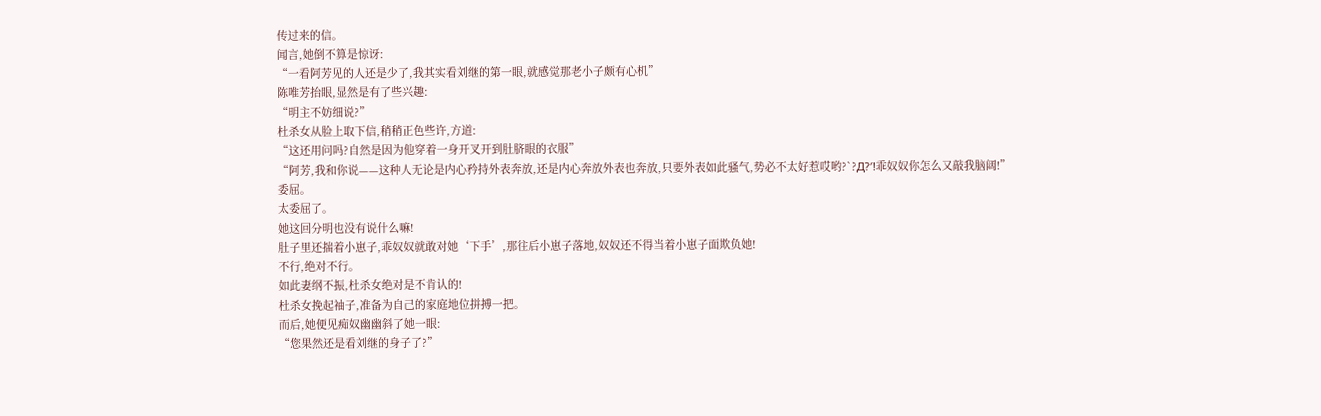传过来的信。
闻言,她倒不算是惊讶:
“一看阿芳见的人还是少了,我其实看刘继的第一眼,就感觉那老小子颇有心机”
陈唯芳抬眼,显然是有了些兴趣:
“明主不妨细说?”
杜杀女从脸上取下信,稍稍正色些许,方道:
“这还用问吗?自然是因为他穿着一身开叉开到肚脐眼的衣服”
“阿芳,我和你说——这种人无论是内心矜持外表奔放,还是内心奔放外表也奔放,只要外表如此骚气,势必不太好惹哎哟?`?Д?′!乖奴奴你怎么又敲我脑阔!”
委屈。
太委屈了。
她这回分明也没有说什么嘛!
肚子里还揣着小崽子,乖奴奴就敢对她‘下手’,那往后小崽子落地,奴奴还不得当着小崽子面欺负她!
不行,绝对不行。
如此妻纲不振,杜杀女绝对是不肯认的!
杜杀女挽起袖子,准备为自己的家庭地位拼搏一把。
而后,她便见痴奴幽幽斜了她一眼:
“您果然还是看刘继的身子了?”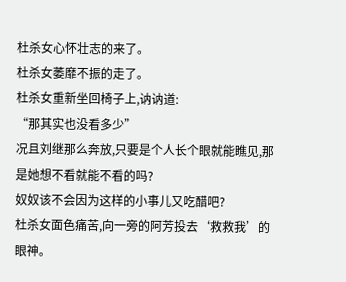杜杀女心怀壮志的来了。
杜杀女萎靡不振的走了。
杜杀女重新坐回椅子上,讷讷道:
“那其实也没看多少”
况且刘继那么奔放,只要是个人长个眼就能瞧见,那是她想不看就能不看的吗?
奴奴该不会因为这样的小事儿又吃醋吧?
杜杀女面色痛苦,向一旁的阿芳投去‘救救我’的眼神。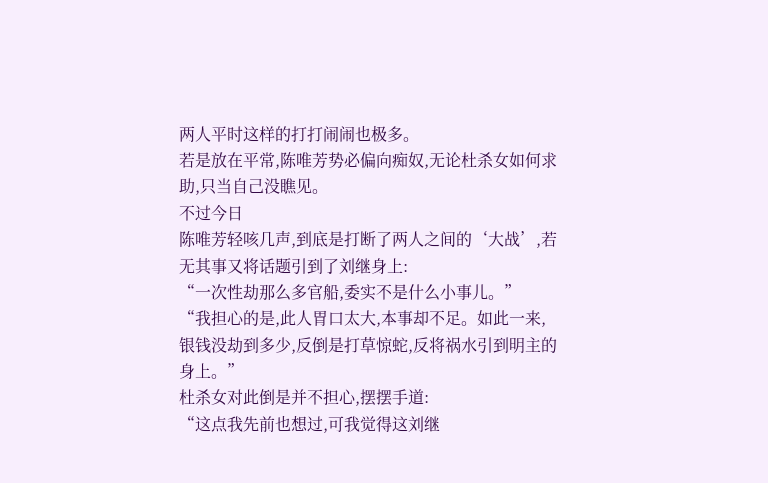两人平时这样的打打闹闹也极多。
若是放在平常,陈唯芳势必偏向痴奴,无论杜杀女如何求助,只当自己没瞧见。
不过今日
陈唯芳轻咳几声,到底是打断了两人之间的‘大战’,若无其事又将话题引到了刘继身上:
“一次性劫那么多官船,委实不是什么小事儿。”
“我担心的是,此人胃口太大,本事却不足。如此一来,银钱没劫到多少,反倒是打草惊蛇,反将祸水引到明主的身上。”
杜杀女对此倒是并不担心,摆摆手道:
“这点我先前也想过,可我觉得这刘继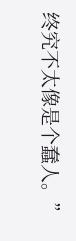终究不太像是个蠢人。”